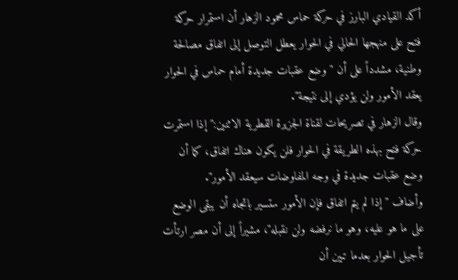أكد القيادي البارز في حركة حماس محمود الزهار أن استمرار حركة فتح على منهجها الحالي في الحوار يعطل التوصل إلى اتفاق مصالحة وطنية، مشدداً على أن " وضع عقبات جديدة أمام حماس في الحوار يعقد الأمور ولن يؤدي إلى نتيجة".
وقال الزهار في تصريحات لقناة الجزيرة القطرية الاثنين:" إذا استمرت حركة فتح بهذه الطريقة في الحوار فلن يكون هناك اتفاق، كما أن وضع عقبات جديدة في وجه المفاوضات سيعقد الأمور".
وأضاف " إذا لم يتم اتفاق فإن الأمور ستسير باتجاه أن يبقى الوضع على ما هو عليه، وهو ما نرفضه ولن نقبله"، مشيراً إلى أن مصر ارتأت تأجيل الحوار بعدما تبين أن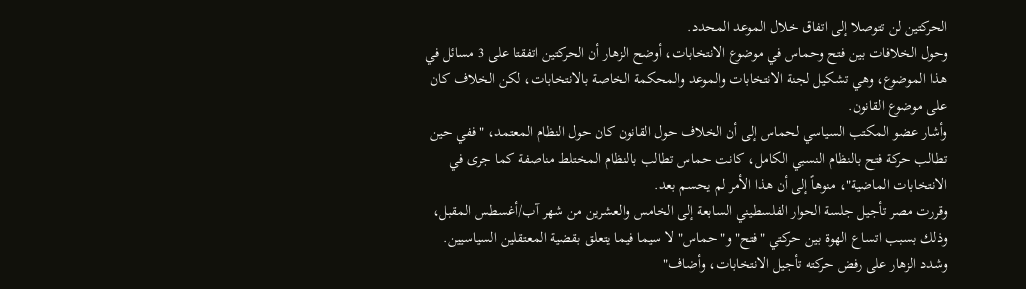الحركتين لن تتوصلا إلى اتفاق خلال الموعد المحدد.
وحول الخلافات بين فتح وحماس في موضوع الانتخابات، أوضح الزهار أن الحركتين اتفقتا على 3 مسائل في هذا الموضوع، وهي تشكيل لجنة الانتخابات والموعد والمحكمة الخاصة بالانتخابات، لكن الخلاف كان على موضوع القانون.
وأشار عضو المكتب السياسي لحماس إلى أن الخلاف حول القانون كان حول النظام المعتمد، "ففي حين تطالب حركة فتح بالنظام النسبي الكامل، كانت حماس تطالب بالنظام المختلط مناصفة كما جرى في الانتخابات الماضية"، منوهاً إلى أن هذا الأمر لم يحسم بعد.
وقررت مصر تأجيل جلسة الحوار الفلسطيني السابعة إلى الخامس والعشرين من شهر آب/أغسطس المقبل، وذلك بسبب اتساع الهوة بين حركتي "فتح" و"حماس" لا سيما فيما يتعلق بقضية المعتقلين السياسيين.
وشدد الزهار على رفض حركته تأجيل الانتخابات، وأضاف"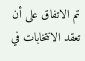تم الاتفاق على أن تعقد الانتخابات في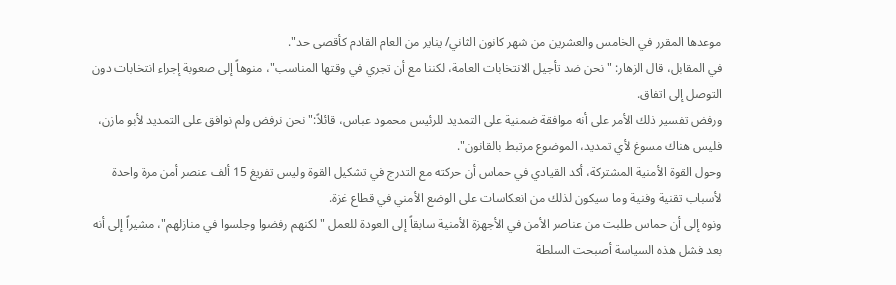موعدها المقرر في الخامس والعشرين من شهر كانون الثاني/ يناير من العام القادم كأقصى حد".
في المقابل، قال الزهار: "نحن ضد تأجيل الانتخابات العامة، لكننا مع أن تجري في وقتها المناسب"، منوهاً إلى صعوبة إجراء انتخابات دون التوصل إلى اتفاق.
ورفض تفسير ذلك الأمر على أنه موافقة ضمنية على التمديد للرئيس محمود عباس، قائلاً:" نحن نرفض ولم نوافق على التمديد لأبو مازن، فليس هناك مسوغ لأي تمديد، الموضوع مرتبط بالقانون".
وحول القوة الأمنية المشتركة، أكد القيادي في حماس أن حركته مع التدرج في تشكيل القوة وليس تفريغ 15 ألف عنصر أمن مرة واحدة لأسباب تقنية وفنية وما سيكون لذلك من انعكاسات على الوضع الأمني في قطاع غزة.
ونوه إلى أن حماس طلبت من عناصر الأمن في الأجهزة الأمنية سابقاً إلى العودة للعمل "لكنهم رفضوا وجلسوا في منازلهم"، مشيراً إلى أنه بعد فشل هذه السياسة أصبحت السلطة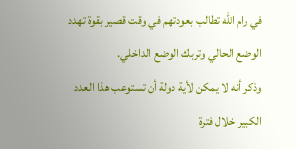في رام الله تطالب بعودتهم في وقت قصير بقوة تهدد الوضع الحالي وتربك الوضع الداخلي.
وذكر أنه لا يمكن لأية دولة أن تستوعب هذا العدد الكبير خلال فترة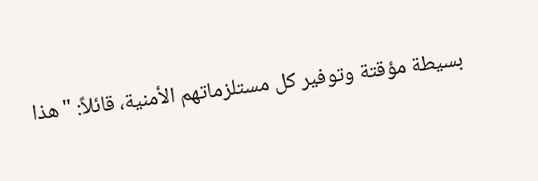بسيطة مؤقتة وتوفير كل مستلزماتهم الأمنية، قائلاً: "هذا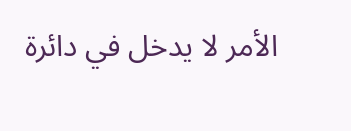الأمر لا يدخل في دائرة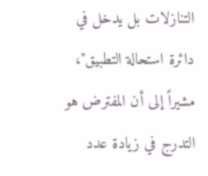التنازلات بل يدخل في دائرة استحالة التطبيق"، مشيراً إلى أن المفترض هو التدرج في زيادة عدد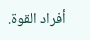أفراد القوة.